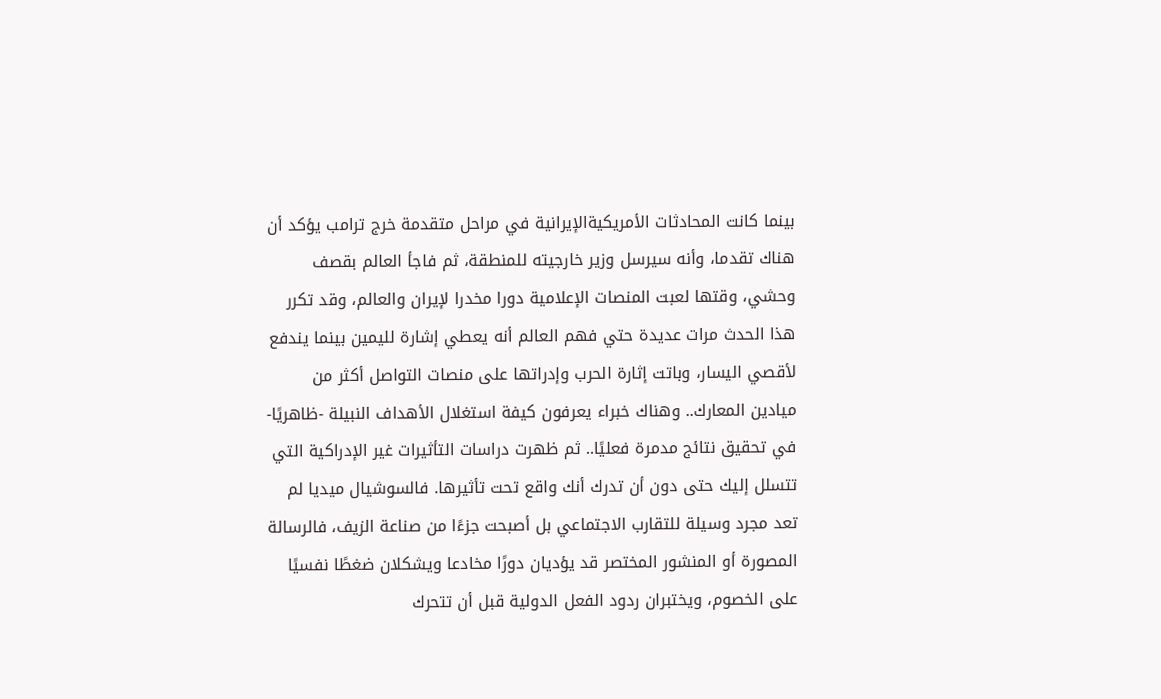بينما كانت المحادثات الأمريكيةالإيرانية في مراحل متقدمة خرج ترامب يؤكد أن هناك تقدما، وأنه سيرسل وزير خارجيته للمنطقة، ثم فاجأ العالم بقصف وحشي، وقتها لعبت المنصات الإعلامية دورا مخدرا لإيران والعالم، وقد تكرر هذا الحدث مرات عديدة حتي فهم العالم أنه يعطي إشارة لليمين بينما يندفع لأقصي اليسار، وباتت إثارة الحرب وإدراتها على منصات التواصل أكثر من ميادين المعارك.. وهناك خبراء يعرفون كيفة استغلال الأهداف النبيلة -ظاهريًا- في تحقيق نتائج مدمرة فعليًا.. ثم ظهرت دراسات التأثيرات غير الإدراكية التي تتسلل إليك حتى دون أن تدرك أنك واقع تحت تأثيرها. فالسوشيال ميديا لم تعد مجرد وسيلة للتقارب الاجتماعي بل أصبحت جزءًا من صناعة الزيف، فالرسالة المصورة أو المنشور المختصر قد يؤديان دورًا مخادعا ويشكلان ضغطًا نفسيًا على الخصوم، ويختبران ردود الفعل الدولية قبل أن تتحرك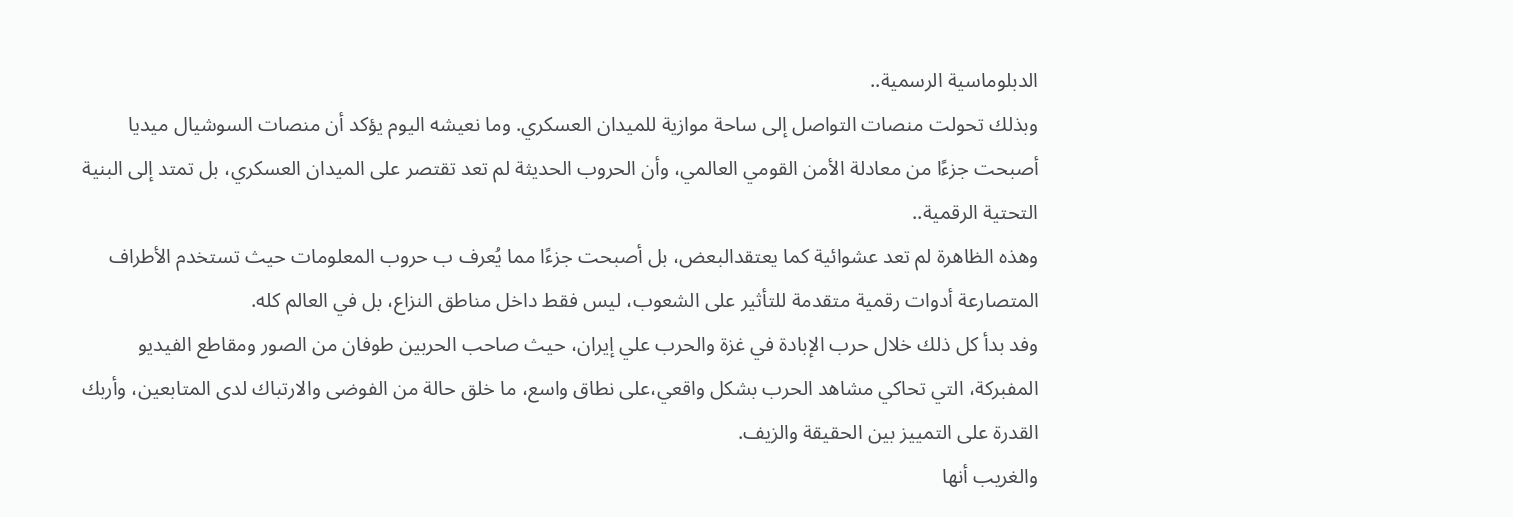الدبلوماسية الرسمية..
وبذلك تحولت منصات التواصل إلى ساحة موازية للميدان العسكري. وما نعيشه اليوم يؤكد أن منصات السوشيال ميديا أصبحت جزءًا من معادلة الأمن القومي العالمي، وأن الحروب الحديثة لم تعد تقتصر على الميدان العسكري، بل تمتد إلى البنية التحتية الرقمية..
وهذه الظاهرة لم تعد عشوائية كما يعتقدالبعض، بل أصبحت جزءًا مما يُعرف ب حروب المعلومات حيث تستخدم الأطراف المتصارعة أدوات رقمية متقدمة للتأثير على الشعوب، ليس فقط داخل مناطق النزاع، بل في العالم كله.
وفد بدأ كل ذلك خلال حرب الإبادة في غزة والحرب علي إيران، حيث صاحب الحربين طوفان من الصور ومقاطع الفيديو المفبركة، التي تحاكي مشاهد الحرب بشكل واقعي،على نطاق واسع، ما خلق حالة من الفوضى والارتباك لدى المتابعين، وأربك القدرة على التمييز بين الحقيقة والزيف.
والغريب أنها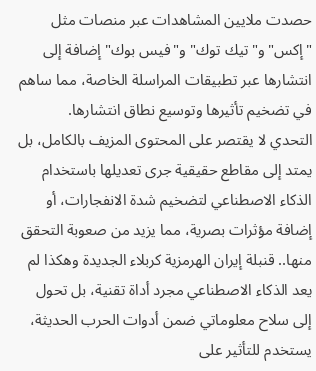حصدت ملايين المشاهدات عبر منصات مثل "إكس" و"تيك توك" و"فيس بوك" إضافة إلى انتشارها عبر تطبيقات المراسلة الخاصة، مما ساهم في تضخيم تأثيرها وتوسيع نطاق انتشارها.
التحدي لا يقتصر على المحتوى المزيف بالكامل، بل يمتد إلى مقاطع حقيقية جرى تعديلها باستخدام الذكاء الاصطناعي لتضخيم شدة الانفجارات، أو إضافة مؤثرات بصرية، مما يزيد من صعوبة التحقق منها.. قنبلة إيران الهرمزية كربلاء الجديدة وهكذا لم يعد الذكاء الاصطناعي مجرد أداة تقنية، بل تحول إلى سلاح معلوماتي ضمن أدوات الحرب الحديثة، يستخدم للتأثير على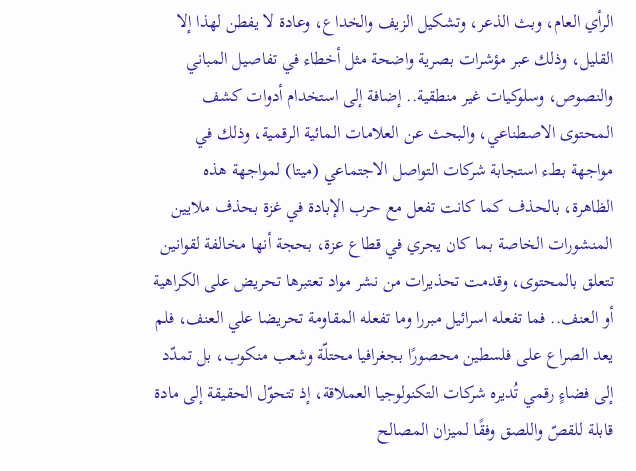الرأي العام، وبث الذعر، وتشكيل الزيف والخداع، وعادة لا يفطن لهذا إلا القليل، وذلك عبر مؤشرات بصرية واضحة مثل أخطاء في تفاصيل المباني والنصوص، وسلوكيات غير منطقية.. إضافة إلى استخدام أدوات كشف المحتوى الاصطناعي، والبحث عن العلامات المائية الرقمية، وذلك في مواجهة بطء استجابة شركات التواصل الاجتماعي (ميتا) لمواجهة هذه الظاهرة، بالحذف كما كانت تفعل مع حرب الإبادة في غزة بحذف ملايين المنشورات الخاصة بما كان يجري في قطاع عزة، بحجة أنها مخالفة لقوانين تتعلق بالمحتوى، وقدمت تحذيرات من نشر مواد تعتبرها تحريض على الكراهية أو العنف.. فما تفعله اسرائيل مبررا وما تفعله المقاومة تحريضا علي العنف، فلم يعد الصراع على فلسطين محصورًا بجغرافيا محتلّة وشعب منكوب، بل تمدّد إلى فضاءٍ رقمي تُديره شركات التكنولوجيا العملاقة، إذ تتحوّل الحقيقة إلى مادة قابلة للقصّ واللصق وفقًا لميزان المصالح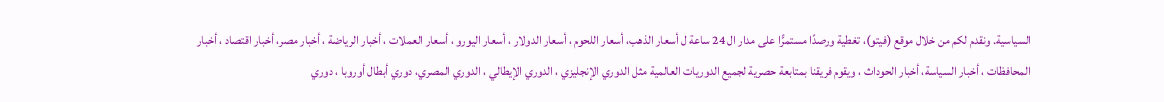السياسية. ونقدم لكم من خلال موقع (فيتو)، تغطية ورصدًا مستمرًّا على مدار ال 24 ساعة ل أسعار الذهب، أسعار اللحوم ، أسعار الدولار ، أسعار اليورو ، أسعار العملات ، أخبار الرياضة ، أخبار مصر، أخبار اقتصاد ، أخبار المحافظات ، أخبار السياسة، أخبار الحوداث ، ويقوم فريقنا بمتابعة حصرية لجميع الدوريات العالمية مثل الدوري الإنجليزي ، الدوري الإيطالي ، الدوري المصري، دوري أبطال أوروبا ، دوري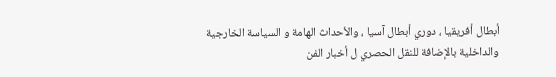أبطال أفريقيا ، دوري أبطال آسيا ، والأحداث الهامة و السياسة الخارجية والداخلية بالإضافة للنقل الحصري ل أخبار الفن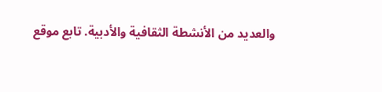والعديد من الأنشطة الثقافية والأدبية. تابع موقع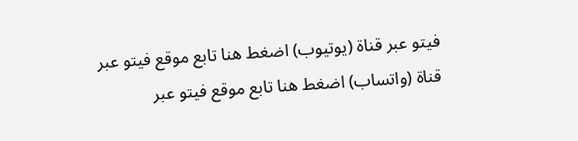فيتو عبر قناة (يوتيوب) اضغط هنا تابع موقع فيتو عبر قناة (واتساب) اضغط هنا تابع موقع فيتو عبر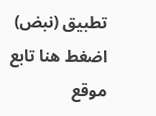تطبيق (نبض) اضغط هنا تابع موقع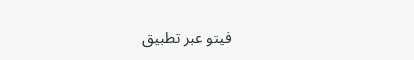فيتو عبر تطبيق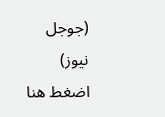(جوجل نيوز) اضغط هنا